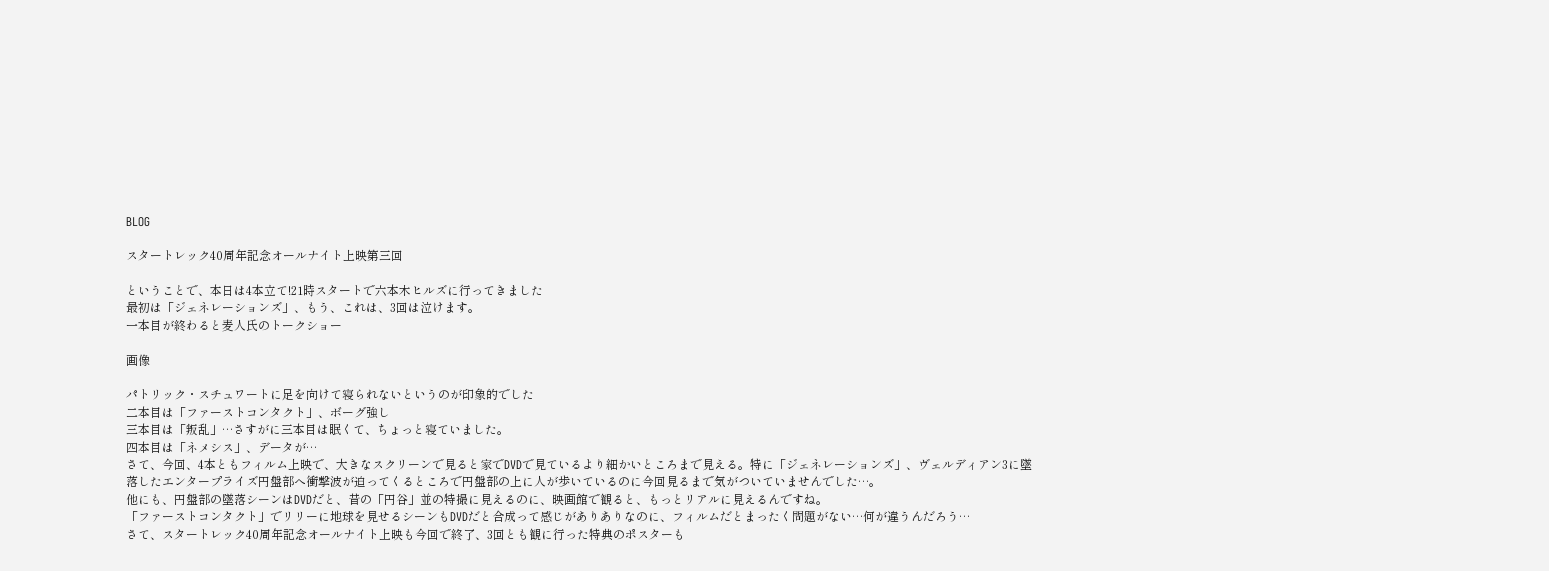BLOG

スタートレック40周年記念オールナイト上映第三回

ということで、本日は4本立て!21時スタートで六本木ヒルズに行ってきました
最初は「ジェネレーションズ」、もう、これは、3回は泣けます。
一本目が終わると麦人氏のトークショー

画像

パトリック・スチュワートに足を向けて寝られないというのが印象的でした
二本目は「ファーストコンタクト」、ボーグ強し
三本目は「叛乱」…さすがに三本目は眠くて、ちょっと寝ていました。
四本目は「ネメシス」、データが…
さて、今回、4本ともフィルム上映で、大きなスクリーンで見ると家でDVDで見ているより細かいところまで見える。特に「ジェネレーションズ」、ヴェルディアン3に墜落したエンタープライズ円盤部へ衝撃波が迫ってくるところで円盤部の上に人が歩いているのに今回見るまで気がついていませんでした…。
他にも、円盤部の墜落シーンはDVDだと、昔の「円谷」並の特撮に見えるのに、映画館で観ると、もっとリアルに見えるんですね。
「ファーストコンタクト」でリリーに地球を見せるシーンもDVDだと合成って感じがありありなのに、フィルムだとまったく問題がない…何が違うんだろう…
さて、スタートレック40周年記念オールナイト上映も今回で終了、3回とも観に行った特典のポスターも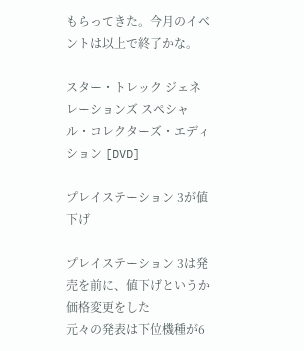もらってきた。今月のイベントは以上で終了かな。

スター・トレック ジェネレーションズ スペシャル・コレクターズ・エディション [DVD]

プレイステーション 3が値下げ

プレイステーション 3は発売を前に、値下げというか価格変更をした
元々の発表は下位機種が6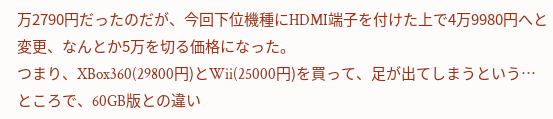万2790円だったのだが、今回下位機種にHDMI端子を付けた上で4万9980円へと変更、なんとか5万を切る価格になった。
つまり、XBox360(29800円)とWii(25000円)を買って、足が出てしまうという…
ところで、60GB版との違い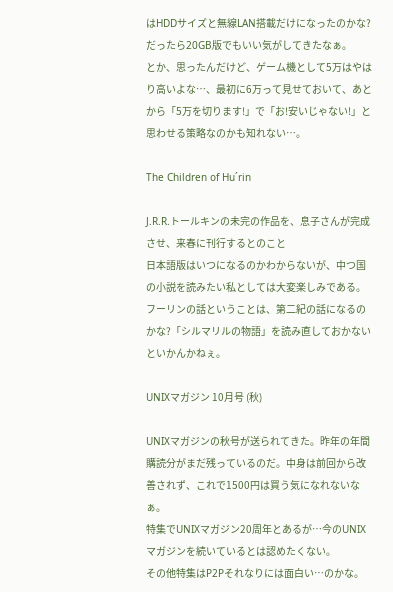はHDDサイズと無線LAN搭載だけになったのかな?だったら20GB版でもいい気がしてきたなぁ。
とか、思ったんだけど、ゲーム機として5万はやはり高いよな…、最初に6万って見せておいて、あとから「5万を切ります!」で「お!安いじゃない!」と思わせる策略なのかも知れない…。

The Children of Hu´rin

J.R.R.トールキンの未完の作品を、息子さんが完成させ、来春に刊行するとのこと
日本語版はいつになるのかわからないが、中つ国の小説を読みたい私としては大変楽しみである。フーリンの話ということは、第二紀の話になるのかな?「シルマリルの物語」を読み直しておかないといかんかねぇ。

UNIXマガジン 10月号 (秋)

UNIXマガジンの秋号が送られてきた。昨年の年間購読分がまだ残っているのだ。中身は前回から改善されず、これで1500円は買う気になれないなぁ。
特集でUNIXマガジン20周年とあるが…今のUNIXマガジンを続いているとは認めたくない。
その他特集はP2Pそれなりには面白い…のかな。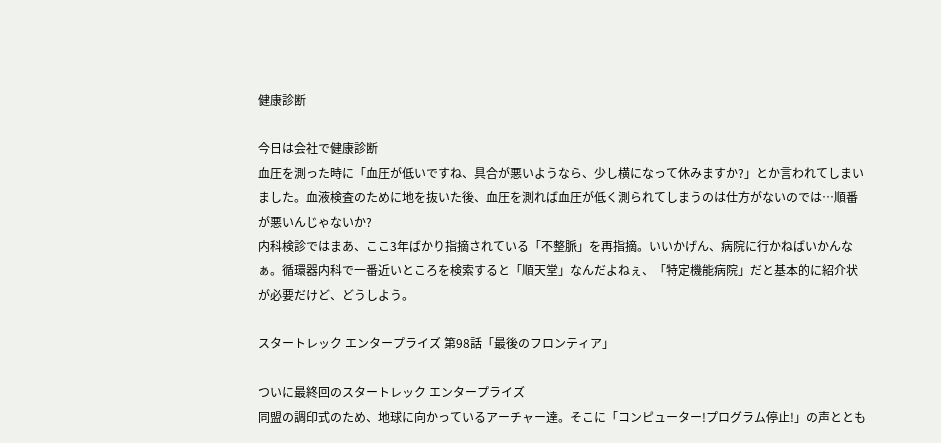健康診断

今日は会社で健康診断
血圧を測った時に「血圧が低いですね、具合が悪いようなら、少し横になって休みますか?」とか言われてしまいました。血液検査のために地を抜いた後、血圧を測れば血圧が低く測られてしまうのは仕方がないのでは…順番が悪いんじゃないか?
内科検診ではまあ、ここ3年ばかり指摘されている「不整脈」を再指摘。いいかげん、病院に行かねばいかんなぁ。循環器内科で一番近いところを検索すると「順天堂」なんだよねぇ、「特定機能病院」だと基本的に紹介状が必要だけど、どうしよう。

スタートレック エンタープライズ 第98話「最後のフロンティア」

ついに最終回のスタートレック エンタープライズ
同盟の調印式のため、地球に向かっているアーチャー達。そこに「コンピューター!プログラム停止!」の声ととも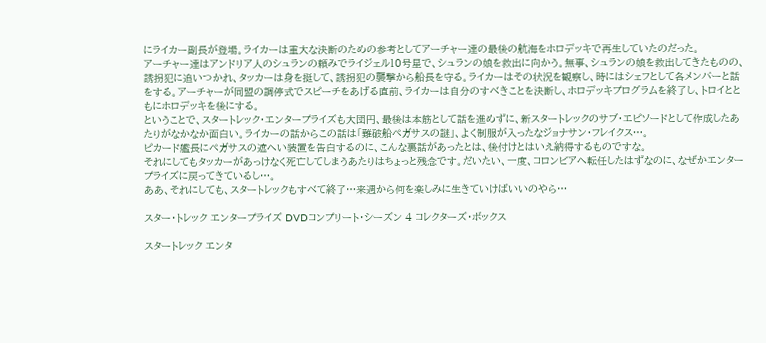にライカー副長が登場。ライカーは重大な決断のための参考としてアーチャー達の最後の航海をホロデッキで再生していたのだった。
アーチャー達はアンドリア人のシュランの頼みでライジェル10号星で、シュランの娘を救出に向かう。無事、シュランの娘を救出してきたものの、誘拐犯に追いつかれ、タッカーは身を挺して、誘拐犯の襲撃から船長を守る。ライカーはその状況を観察し、時にはシェフとして各メンバーと話をする。アーチャーが同盟の調停式でスピーチをあげる直前、ライカーは自分のすべきことを決断し、ホロデッキプログラムを終了し、トロイとともにホロデッキを後にする。
ということで、スタートレック・エンタープライズも大団円、最後は本筋として話を進めずに、新スタートレックのサブ・エピソードとして作成したあたりがなかなか面白い。ライカーの話からこの話は「難破船ペガサスの謎」、よく制服が入ったなジョナサン・フレイクス…。
ピカード艦長にペガサスの遮へい装置を告白するのに、こんな裏話があったとは、後付けとはいえ納得するものですな。
それにしてもタッカーがあっけなく死亡してしまうあたりはちょっと残念です。だいたい、一度、コロンビアへ転任したはずなのに、なぜかエンタープライズに戻ってきているし…。
ああ、それにしても、スタートレックもすべて終了…来週から何を楽しみに生きていけばいいのやら…

スター・トレック エンタープライズ DVDコンプリート・シーズン 4 コレクターズ・ボックス

スタートレック エンタ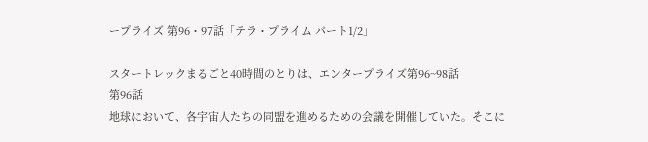ープライズ 第96・97話「テラ・プライム パート1/2」

スタートレックまるごと40時間のとりは、エンタープライズ第96~98話
第96話
地球において、各宇宙人たちの同盟を進めるための会議を開催していた。そこに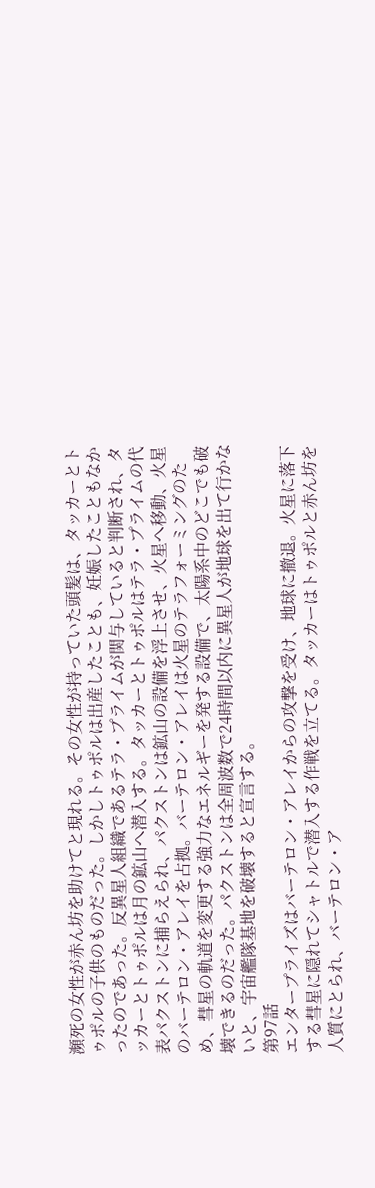瀕死の女性が赤ん坊を助けてと現れる。その女性が持っていた頭髪は、タッカーとトゥポルの子供のものだった。しかしトゥポルは出産したことも、妊娠したこともなかったのであった。反異星人組織であるテラ・プライムが関与していると判断され、タッカーとトゥポルは月の鉱山へ潜入する。タッカーとトゥポルはテラ・プライムの代表パクストンに捕らえられ、パクストンは鉱山の設備を浮上させ、火星へ移動、火星のバーテロン・アレイを占拠。バーテロン・アレイは火星のテラフォーミングのため、彗星の軌道を変更する強力なエネルギーを発する設備で、太陽系中のどこでも破壊できるのだった。パクストンは全周波数で24時間以内に異星人が地球を出て行かないと、宇宙艦隊基地を破壊すると宣言する。
第97話
エンタープライズはバーテロン・アレイからの攻撃を受け、地球に撤退。火星に落下する彗星に隠れてシャトルで潜入する作戦を立てる。タッカーはトゥポルと赤ん坊を人質にとられ、バーテロン・ア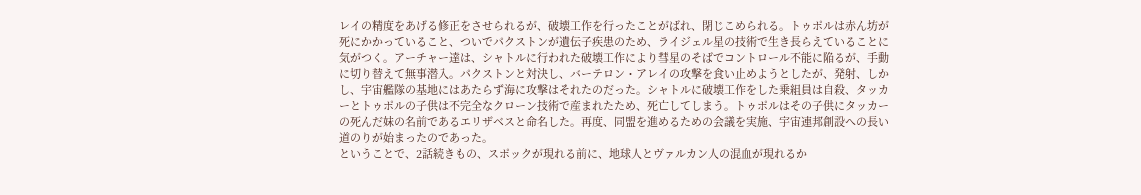レイの精度をあげる修正をさせられるが、破壊工作を行ったことがばれ、閉じこめられる。トゥポルは赤ん坊が死にかかっていること、ついでパクストンが遺伝子疾患のため、ライジェル星の技術で生き長らえていることに気がつく。アーチャー達は、シャトルに行われた破壊工作により彗星のそばでコントロール不能に陥るが、手動に切り替えて無事潜入。パクストンと対決し、バーテロン・アレイの攻撃を食い止めようとしたが、発射、しかし、宇宙艦隊の基地にはあたらず海に攻撃はそれたのだった。シャトルに破壊工作をした乗組員は自殺、タッカーとトゥポルの子供は不完全なクローン技術で産まれたため、死亡してしまう。トゥポルはその子供にタッカーの死んだ妹の名前であるエリザベスと命名した。再度、同盟を進めるための会議を実施、宇宙連邦創設への長い道のりが始まったのであった。
ということで、2話続きもの、スポックが現れる前に、地球人とヴァルカン人の混血が現れるか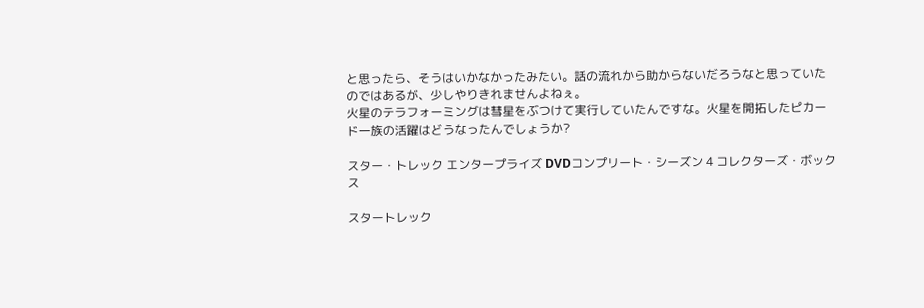と思ったら、そうはいかなかったみたい。話の流れから助からないだろうなと思っていたのではあるが、少しやりきれませんよねぇ。
火星のテラフォーミングは彗星をぶつけて実行していたんですな。火星を開拓したピカード一族の活躍はどうなったんでしょうか?

スター・トレック エンタープライズ DVDコンプリート・シーズン 4 コレクターズ・ボックス

スタートレック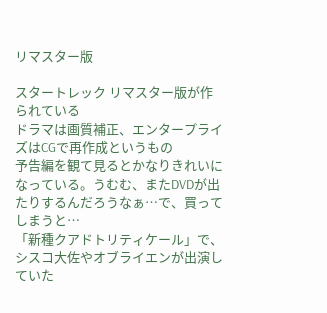リマスター版

スタートレック リマスター版が作られている
ドラマは画質補正、エンタープライズはCGで再作成というもの
予告編を観て見るとかなりきれいになっている。うむむ、またDVDが出たりするんだろうなぁ…で、買ってしまうと…
「新種クアドトリティケール」で、シスコ大佐やオブライエンが出演していた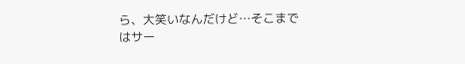ら、大笑いなんだけど…そこまではサー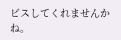ビスしてくれませんかね。